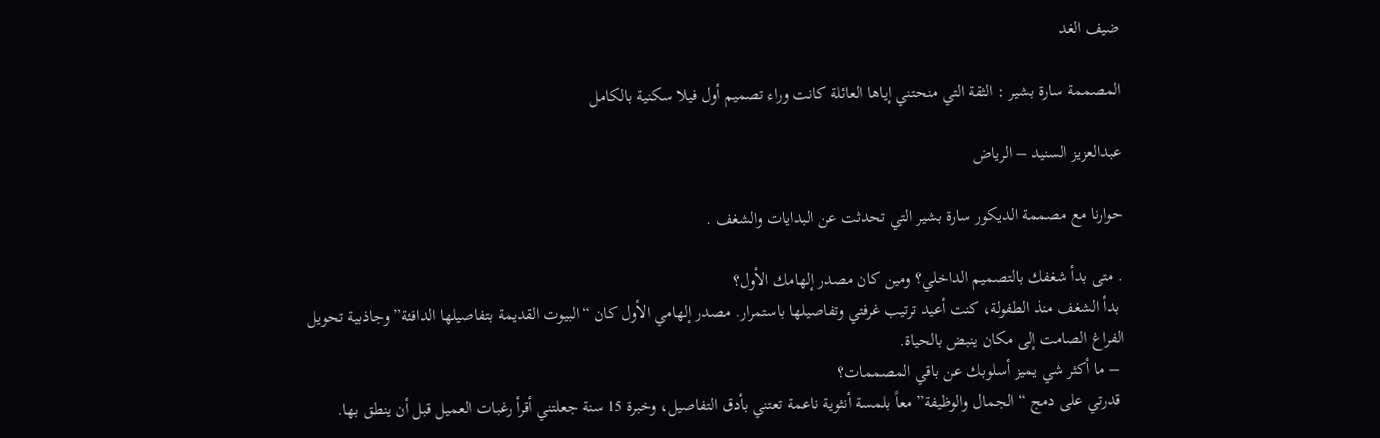ضيف الغد

المصممة سارة بشير : الثقة التي منحتني إياها العائلة كانت وراء تصميم أول فيلا سكنية بالكامل

عبدالعزيز السنيد – الرياض

حوارنا مع مصممة الديكور سارة بشير التي تحدثت عن البدايات والشغف .

. متى بدأ شغفك بالتصميم الداخلي؟ ومين كان مصدر إلهامك الأول؟
 بدأ الشغف منذ الطفولة، كنت أعيد ترتيب غرفتي وتفاصيلها باستمرار. مصدر إلهامي الأول كان “البيوت القديمة بتفاصيلها الدافئة” وجاذبية تحويل الفراغ الصامت إلى مكان ينبض بالحياة.
 – ما أكثر شي يميز أسلوبك عن باقي المصممات؟
 قدرتي على دمج “الجمال والوظيفة” معاً بلمسة أنثوية ناعمة تعتني بأدق التفاصيل، وخبرة 15 سنة جعلتني أقرأ رغبات العميل قبل أن ينطق بها.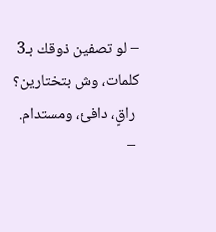– لو تصفين ذوقك بـ3 كلمات، وش بتختارين؟
 راقٍ، دافئ، ومستدام.
 –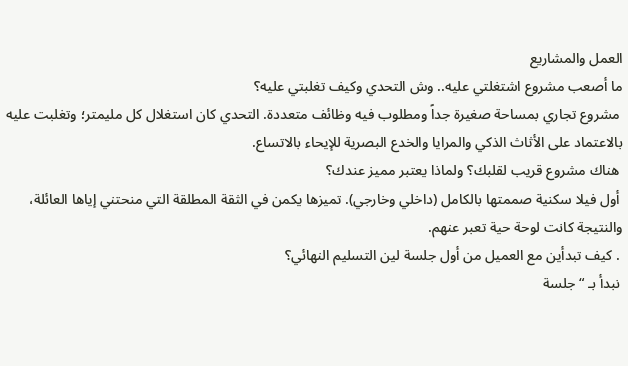العمل والمشاريع
ما أصعب مشروع اشتغلتي عليه.. وش التحدي وكيف تغلبتي عليه؟
 مشروع تجاري بمساحة صغيرة جداً ومطلوب فيه وظائف متعددة. التحدي كان استغلال كل مليمتر؛ وتغلبت عليه بالاعتماد على الأثاث الذكي والمرايا والخدع البصرية للإيحاء بالاتساع.
 هناك مشروع قريب لقلبك؟ ولماذا يعتبر مميز عندك؟
 أول فيلا سكنية صممتها بالكامل (داخلي وخارجي). تميزها يكمن في الثقة المطلقة التي منحتني إياها العائلة، والنتيجة كانت لوحة حية تعبر عنهم.
 . كيف تبدأين مع العميل من أول جلسة لين التسليم النهائي؟
 نبدأ بـ “جلسة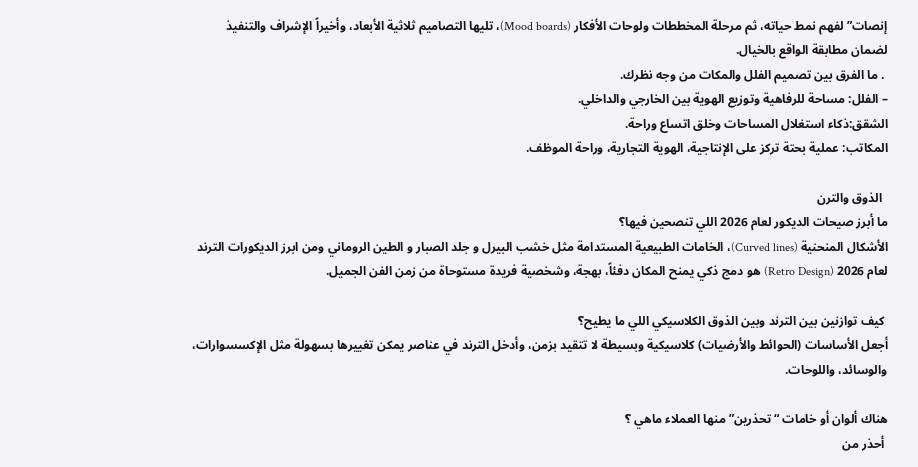إنصات” لفهم نمط حياته، ثم مرحلة المخططات ولوحات الأفكار (Mood boards)، تليها التصاميم ثلاثية الأبعاد، وأخيراً الإشراف والتنفيذ لضمان مطابقة الواقع بالخيال.
 . ما الفرق بين تصميم الفلل والمكات من وجه نظرك.
– الفلل: مساحة للرفاهية وتوزيع الهوية بين الخارجي والداخلي.
الشقق:ذكاء استغلال المساحات وخلق اتساع وراحة.
المكاتب: عملية بحتة تركز على الإنتاجية، الهوية التجارية، وراحة الموظف.

  الذوق والترن
ما أبرز صيحات الديكور لعام 2026 اللي تنصحين فيها؟
الأشكال المنحنية (Curved lines)، الخامات الطبيعية المستدامة مثل خشب البيرل و جلد الصبار و الطين الروماني ومن ابرز الديكورات الترند لعام 2026 (Retro Design) هو دمج ذكي يمنح المكان دفئاً، بهجة، وشخصية فريدة مستوحاة من زمن الفن الجميل.

 كيف توازنين بين الترند وبين الذوق الكلاسيكي اللي ما يطيح؟
أجعل الأساسات (الحوائط والأرضيات) كلاسيكية وبسيطة لا تتقيد بزمن، وأدخل الترند في عناصر يمكن تغييرها بسهولة مثل الإكسسوارات، والوسائد، واللوحات.

هناك ألوان أو خامات “تحذرين” منها العملاء ماهي ؟
 أحذر من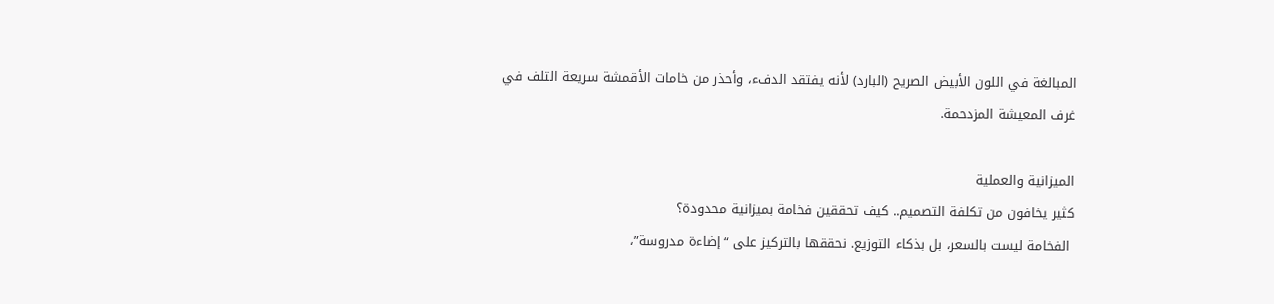المبالغة في اللون الأبيض الصريح (البارد) لأنه يفتقد الدفء، وأحذر من خامات الأقمشة سريعة التلف في غرف المعيشة المزدحمة.

الميزانية والعملية
كثير يخافون من تكلفة التصميم.. كيف تحققين فخامة بميزانية محدودة؟
 الفخامة ليست بالسعر، بل بذكاء التوزيع. نحققها بالتركيز على “إضاءة مدروسة”،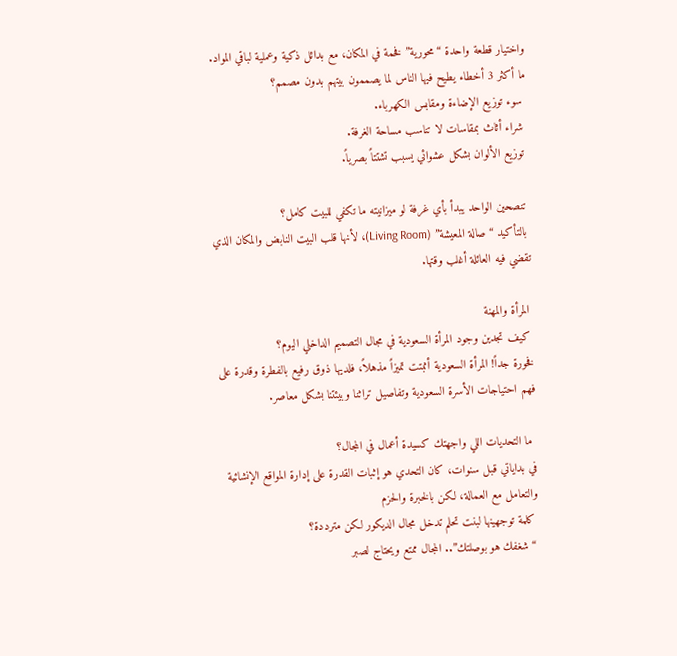واختيار قطعة واحدة “محورية” فخمة في المكان، مع بدائل ذكية وعملية لباقي المواد.
ما أكثر 3 أخطاء يطيح فيها الناس لما يصممون بيتهم بدون مصمم؟
 سوء توزيع الإضاءة ومقابس الكهرباء.
 شراء أثاث بمقاسات لا تناسب مساحة الغرفة.
 توزيع الألوان بشكل عشوائي يسبب تشتتاً بصرياً.

 تنصحين الواحد يبدأ بأي غرفة لو ميزانيته ما تكفي للبيت كامل؟
 بالتأكيد “صالة المعيشة” (Living Room)، لأنها قلب البيت النابض والمكان الذي تقضي فيه العائلة أغلب وقتها.

 المرأة والمهنة
 كيف تجدين وجود المرأة السعودية في مجال التصميم الداخلي اليوم؟
فخورة جداً! المرأة السعودية أثبتت تميزاً مذهلاً، فلديها ذوق رفيع بالفطرة وقدرة على فهم احتياجات الأسرة السعودية وتفاصيل تراثنا وبيئتنا بشكل معاصر.

 ما التحديات اللي واجهتك كسيدة أعمال في المجال؟
في بداياتي قبل سنوات، كان التحدي هو إثبات القدرة على إدارة المواقع الإنشائية والتعامل مع العمالة، لكن بالخبرة والحزم
 كلمة توجهينها لبنت تحلم تدخل مجال الديكور لكن مترددة؟
 “شغفك هو بوصلتك”.. المجال ممتع ويحتاج لصبر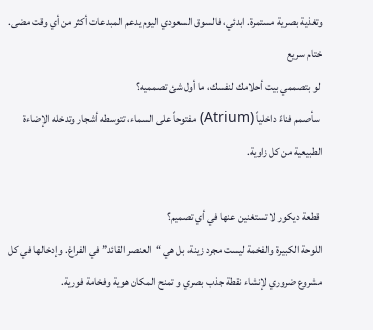وتغذية بصرية مستمرة. ابدئي، فالسوق السعودي اليوم يدعم المبدعات أكثر من أي وقت مضى.
ختام سريع
 لو بتصممي بيت أحلامك لنفسك، ما أول شئ تصمميه؟
 سأصمم فناءً داخلياً (Atrium) مفتوحاً على السماء، تتوسطه أشجار وتدخله الإضاءة الطبيعية من كل زاوية.

 قطعة ديكور لا تستغنين عنها في أي تصميم؟
اللوحة الكبيرة والفخمة ليست مجرد زينة، بل هي “العنصر القائد” في الفراغ. وإدخالها في كل مشروع ضروري لإنشاء نقطة جذب بصري و تمنح المكان هوية وفخامة فورية.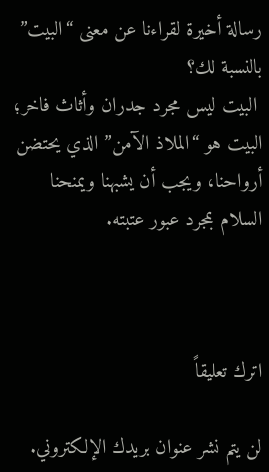رسالة أخيرة لقراءنا عن معنى “البيت” بالنسبة لك؟
 البيت ليس مجرد جدران وأثاث فاخر؛ البيت هو “الملاذ الآمن” الذي يحتضن أرواحنا، ويجب أن يشبهنا ويمنحنا السلام بمجرد عبور عتبته.



اترك تعليقاً

لن يتم نشر عنوان بريدك الإلكتروني.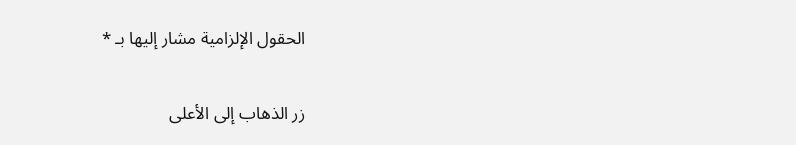الحقول الإلزامية مشار إليها بـ *

زر الذهاب إلى الأعلى